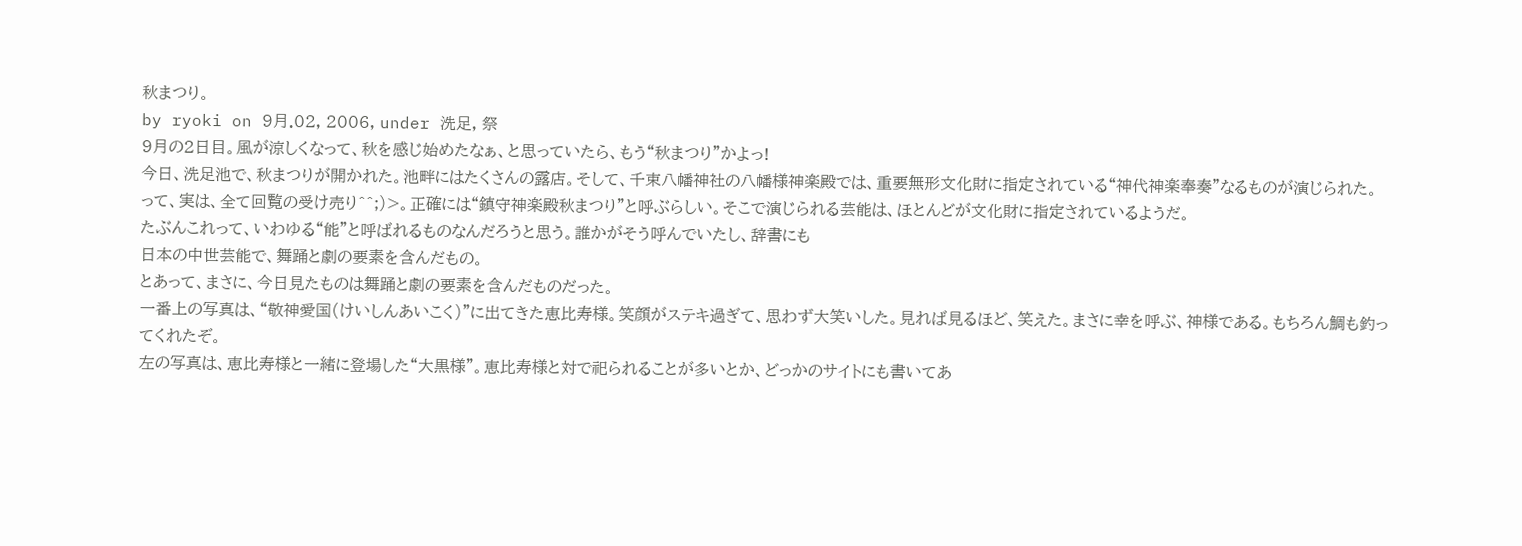秋まつり。
by ryoki on 9月.02, 2006, under 洗足, 祭
9月の2日目。風が涼しくなって、秋を感じ始めたなぁ、と思っていたら、もう“秋まつり”かよっ!
今日、洗足池で、秋まつりが開かれた。池畔にはたくさんの露店。そして、千束八幡神社の八幡様神楽殿では、重要無形文化財に指定されている“神代神楽奉奏”なるものが演じられた。
って、実は、全て回覧の受け売り^^;)>。正確には“鎮守神楽殿秋まつり”と呼ぶらしい。そこで演じられる芸能は、ほとんどが文化財に指定されているようだ。
たぶんこれって、いわゆる“能”と呼ばれるものなんだろうと思う。誰かがそう呼んでいたし、辞書にも
日本の中世芸能で、舞踊と劇の要素を含んだもの。
とあって、まさに、今日見たものは舞踊と劇の要素を含んだものだった。
一番上の写真は、“敬神愛国(けいしんあいこく)”に出てきた恵比寿様。笑顔がステキ過ぎて、思わず大笑いした。見れば見るほど、笑えた。まさに幸を呼ぶ、神様である。もちろん鯛も釣ってくれたぞ。
左の写真は、恵比寿様と一緒に登場した“大黒様”。恵比寿様と対で祀られることが多いとか、どっかのサイトにも書いてあ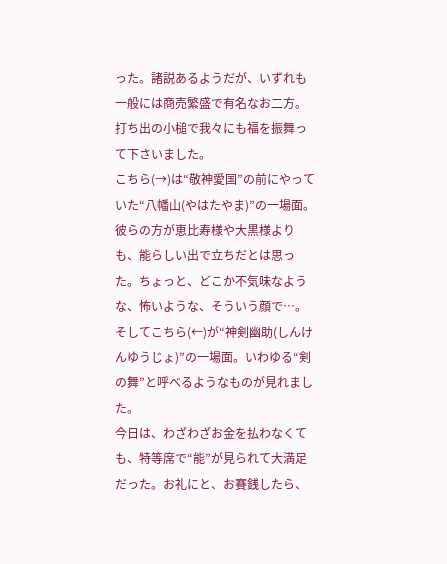った。諸説あるようだが、いずれも一般には商売繁盛で有名なお二方。打ち出の小槌で我々にも福を振舞って下さいました。
こちら(→)は“敬神愛国”の前にやっていた“八幡山(やはたやま)”の一場面。彼らの方が恵比寿様や大黒様よりも、能らしい出で立ちだとは思った。ちょっと、どこか不気味なような、怖いような、そういう顔で…。
そしてこちら(←)が“神剣幽助(しんけんゆうじょ)”の一場面。いわゆる“剣の舞”と呼べるようなものが見れました。
今日は、わざわざお金を払わなくても、特等席で“能”が見られて大満足だった。お礼にと、お賽銭したら、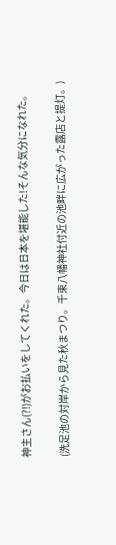神主さん(?!)がお払いをしてくれた。今日は日本を堪能した!そんな気分になれた。

(洗足池の対岸から見た秋まつり。千束八幡神社付近の池畔に広がった露店と提灯。)